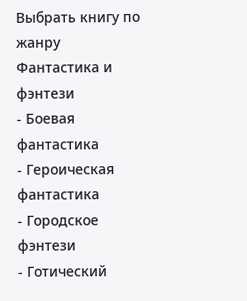Выбрать книгу по жанру
Фантастика и фэнтези
- Боевая фантастика
- Героическая фантастика
- Городское фэнтези
- Готический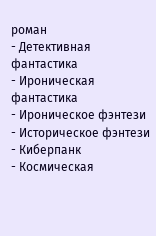роман
- Детективная фантастика
- Ироническая фантастика
- Ироническое фэнтези
- Историческое фэнтези
- Киберпанк
- Космическая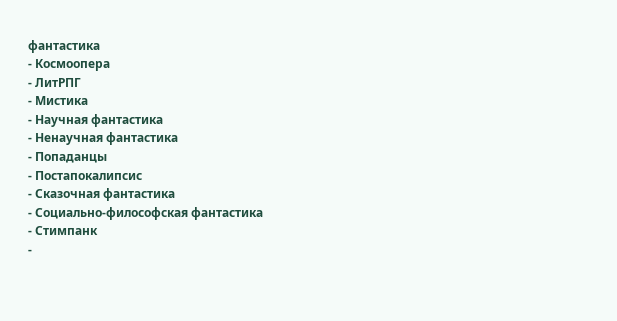фантастика
- Космоопера
- ЛитРПГ
- Мистика
- Научная фантастика
- Ненаучная фантастика
- Попаданцы
- Постапокалипсис
- Сказочная фантастика
- Социально-философская фантастика
- Стимпанк
-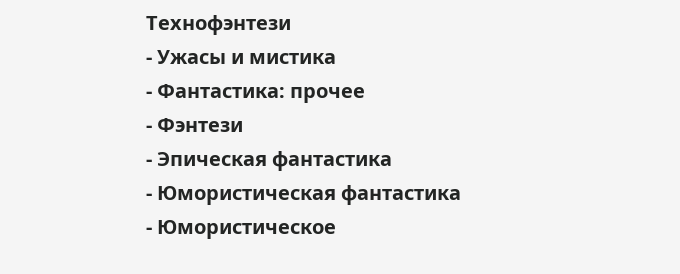Технофэнтези
- Ужасы и мистика
- Фантастика: прочее
- Фэнтези
- Эпическая фантастика
- Юмористическая фантастика
- Юмористическое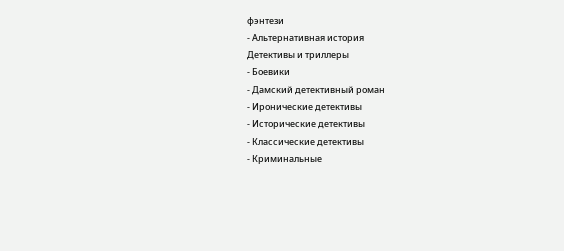фэнтези
- Альтернативная история
Детективы и триллеры
- Боевики
- Дамский детективный роман
- Иронические детективы
- Исторические детективы
- Классические детективы
- Криминальные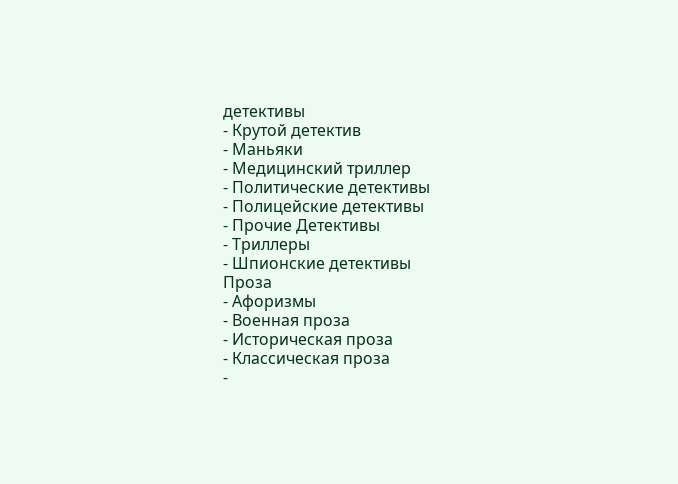детективы
- Крутой детектив
- Маньяки
- Медицинский триллер
- Политические детективы
- Полицейские детективы
- Прочие Детективы
- Триллеры
- Шпионские детективы
Проза
- Афоризмы
- Военная проза
- Историческая проза
- Классическая проза
-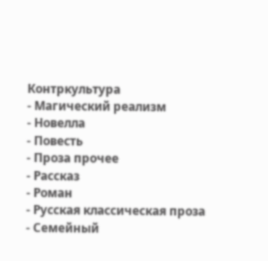Контркультура
- Магический реализм
- Новелла
- Повесть
- Проза прочее
- Рассказ
- Роман
- Русская классическая проза
- Семейный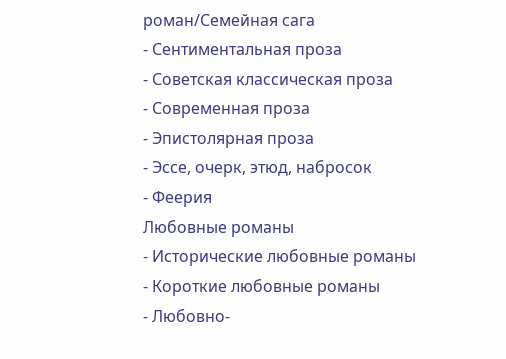роман/Семейная сага
- Сентиментальная проза
- Советская классическая проза
- Современная проза
- Эпистолярная проза
- Эссе, очерк, этюд, набросок
- Феерия
Любовные романы
- Исторические любовные романы
- Короткие любовные романы
- Любовно-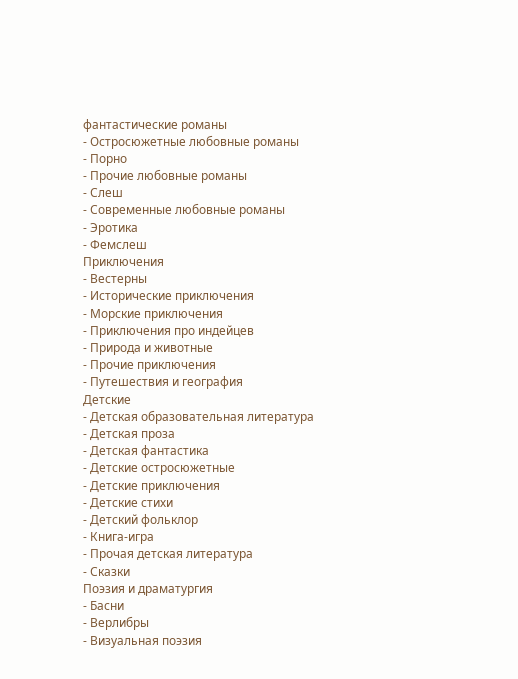фантастические романы
- Остросюжетные любовные романы
- Порно
- Прочие любовные романы
- Слеш
- Современные любовные романы
- Эротика
- Фемслеш
Приключения
- Вестерны
- Исторические приключения
- Морские приключения
- Приключения про индейцев
- Природа и животные
- Прочие приключения
- Путешествия и география
Детские
- Детская образовательная литература
- Детская проза
- Детская фантастика
- Детские остросюжетные
- Детские приключения
- Детские стихи
- Детский фольклор
- Книга-игра
- Прочая детская литература
- Сказки
Поэзия и драматургия
- Басни
- Верлибры
- Визуальная поэзия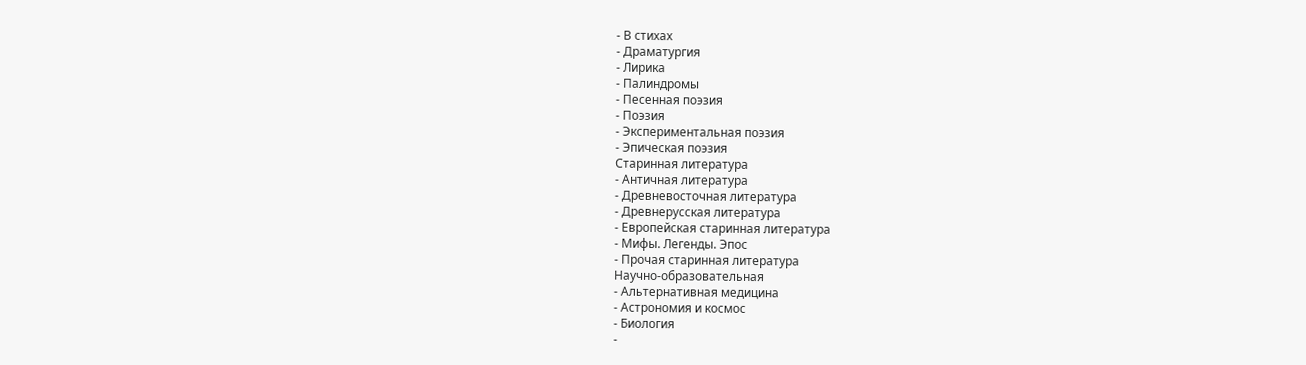- В стихах
- Драматургия
- Лирика
- Палиндромы
- Песенная поэзия
- Поэзия
- Экспериментальная поэзия
- Эпическая поэзия
Старинная литература
- Античная литература
- Древневосточная литература
- Древнерусская литература
- Европейская старинная литература
- Мифы. Легенды. Эпос
- Прочая старинная литература
Научно-образовательная
- Альтернативная медицина
- Астрономия и космос
- Биология
-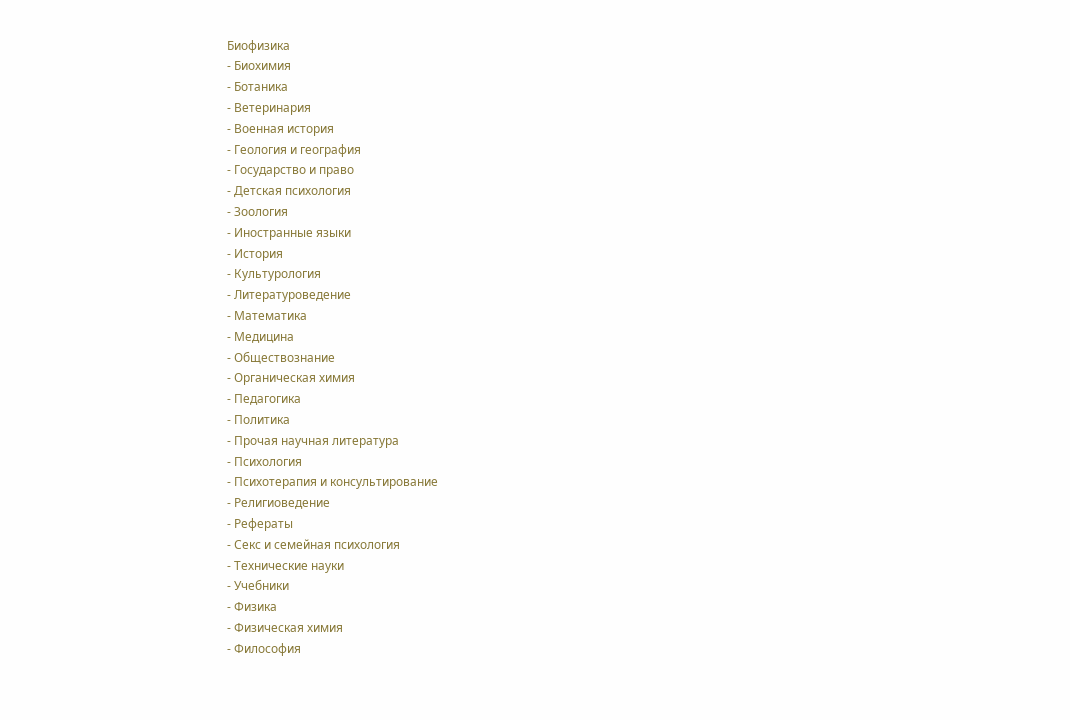Биофизика
- Биохимия
- Ботаника
- Ветеринария
- Военная история
- Геология и география
- Государство и право
- Детская психология
- Зоология
- Иностранные языки
- История
- Культурология
- Литературоведение
- Математика
- Медицина
- Обществознание
- Органическая химия
- Педагогика
- Политика
- Прочая научная литература
- Психология
- Психотерапия и консультирование
- Религиоведение
- Рефераты
- Секс и семейная психология
- Технические науки
- Учебники
- Физика
- Физическая химия
- Философия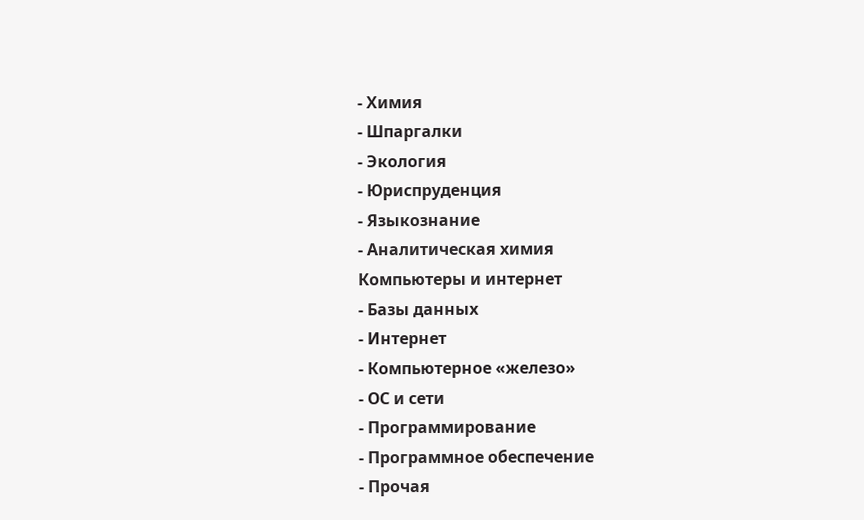- Химия
- Шпаргалки
- Экология
- Юриспруденция
- Языкознание
- Аналитическая химия
Компьютеры и интернет
- Базы данных
- Интернет
- Компьютерное «железо»
- ОС и сети
- Программирование
- Программное обеспечение
- Прочая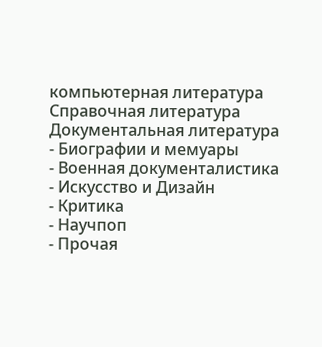компьютерная литература
Справочная литература
Документальная литература
- Биографии и мемуары
- Военная документалистика
- Искусство и Дизайн
- Критика
- Научпоп
- Прочая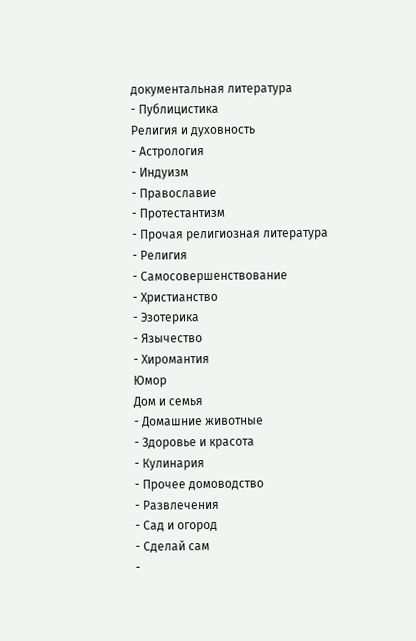документальная литература
- Публицистика
Религия и духовность
- Астрология
- Индуизм
- Православие
- Протестантизм
- Прочая религиозная литература
- Религия
- Самосовершенствование
- Христианство
- Эзотерика
- Язычество
- Хиромантия
Юмор
Дом и семья
- Домашние животные
- Здоровье и красота
- Кулинария
- Прочее домоводство
- Развлечения
- Сад и огород
- Сделай сам
-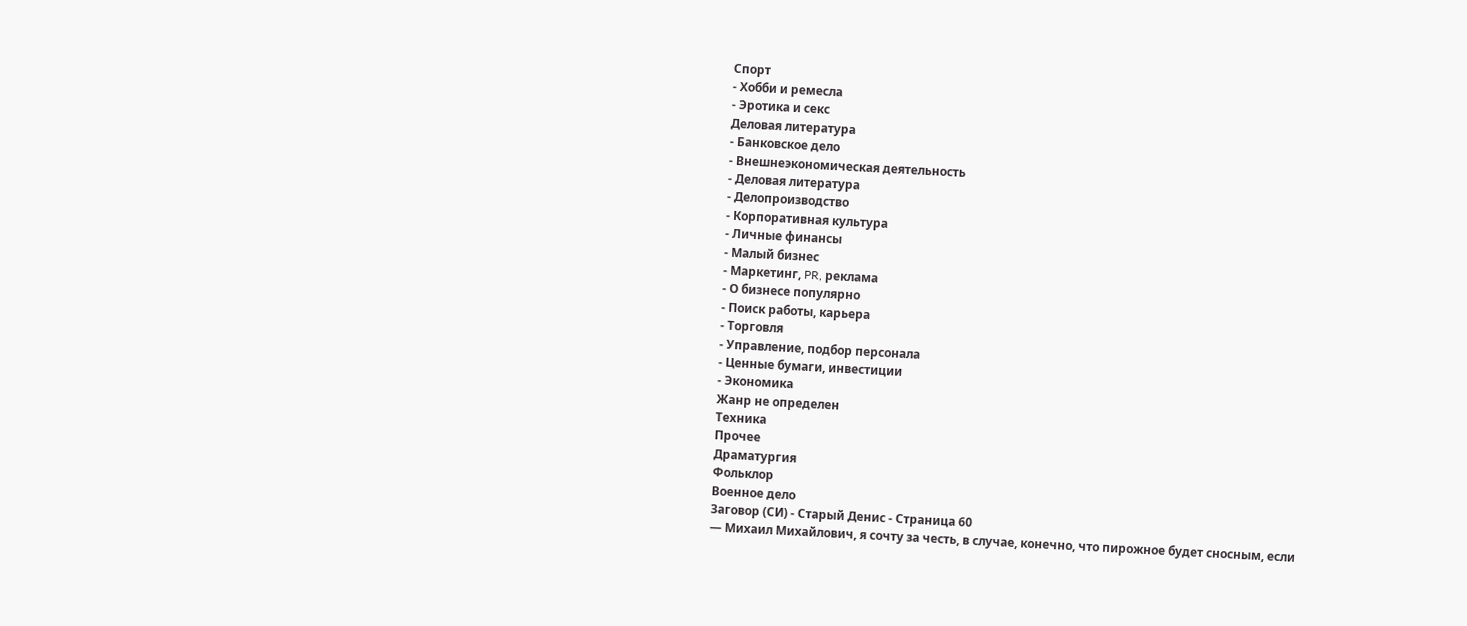Спорт
- Хобби и ремесла
- Эротика и секс
Деловая литература
- Банковское дело
- Внешнеэкономическая деятельность
- Деловая литература
- Делопроизводство
- Корпоративная культура
- Личные финансы
- Малый бизнес
- Маркетинг, PR, реклама
- О бизнесе популярно
- Поиск работы, карьера
- Торговля
- Управление, подбор персонала
- Ценные бумаги, инвестиции
- Экономика
Жанр не определен
Техника
Прочее
Драматургия
Фольклор
Военное дело
Заговор (СИ) - Старый Денис - Страница 60
— Михаил Михайлович, я сочту за честь, в случае, конечно, что пирожное будет сносным, если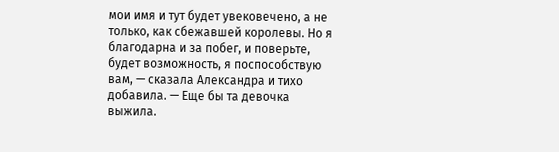мои имя и тут будет увековечено, а не только, как сбежавшей королевы. Но я благодарна и за побег, и поверьте, будет возможность, я поспособствую вам, — сказала Александра и тихо добавила. — Еще бы та девочка выжила.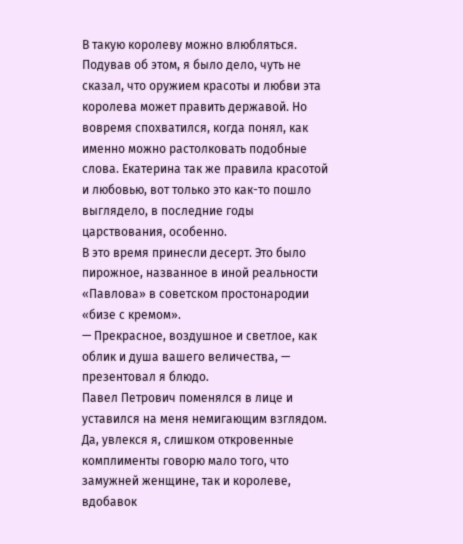В такую королеву можно влюбляться. Подував об этом, я было дело, чуть не сказал, что оружием красоты и любви эта королева может править державой. Но вовремя спохватился, когда понял, как именно можно растолковать подобные слова. Екатерина так же правила красотой и любовью, вот только это как-то пошло выглядело, в последние годы царствования, особенно.
В это время принесли десерт. Это было пирожное, названное в иной реальности «Павлова» в советском простонародии «бизе с кремом».
— Прекрасное, воздушное и светлое, как облик и душа вашего величества, — презентовал я блюдо.
Павел Петрович поменялся в лице и уставился на меня немигающим взглядом. Да, увлекся я, слишком откровенные комплименты говорю мало того, что замужней женщине, так и королеве, вдобавок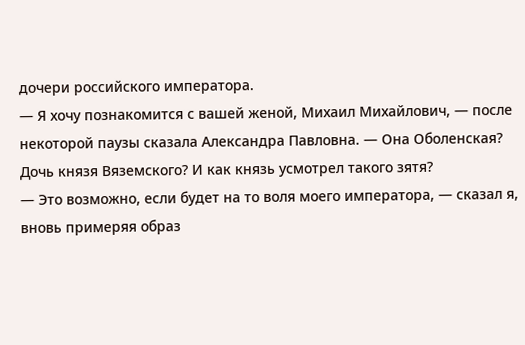дочери российского императора.
— Я хочу познакомится с вашей женой, Михаил Михайлович, — после некоторой паузы сказала Александра Павловна. — Она Оболенская? Дочь князя Вяземского? И как князь усмотрел такого зятя?
— Это возможно, если будет на то воля моего императора, — сказал я, вновь примеряя образ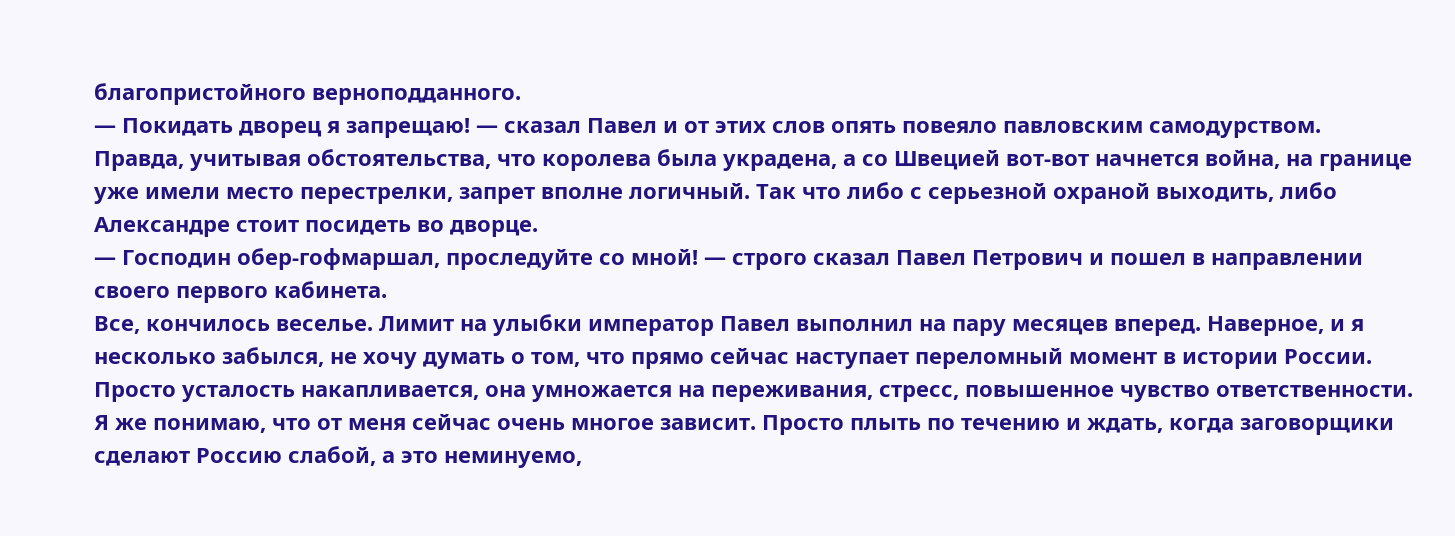благопристойного верноподданного.
— Покидать дворец я запрещаю! — сказал Павел и от этих слов опять повеяло павловским самодурством.
Правда, учитывая обстоятельства, что королева была украдена, а со Швецией вот-вот начнется война, на границе уже имели место перестрелки, запрет вполне логичный. Так что либо с серьезной охраной выходить, либо Александре стоит посидеть во дворце.
— Господин обер-гофмаршал, проследуйте со мной! — строго сказал Павел Петрович и пошел в направлении своего первого кабинета.
Все, кончилось веселье. Лимит на улыбки император Павел выполнил на пару месяцев вперед. Наверное, и я несколько забылся, не хочу думать о том, что прямо сейчас наступает переломный момент в истории России. Просто усталость накапливается, она умножается на переживания, стресс, повышенное чувство ответственности.
Я же понимаю, что от меня сейчас очень многое зависит. Просто плыть по течению и ждать, когда заговорщики сделают Россию слабой, а это неминуемо,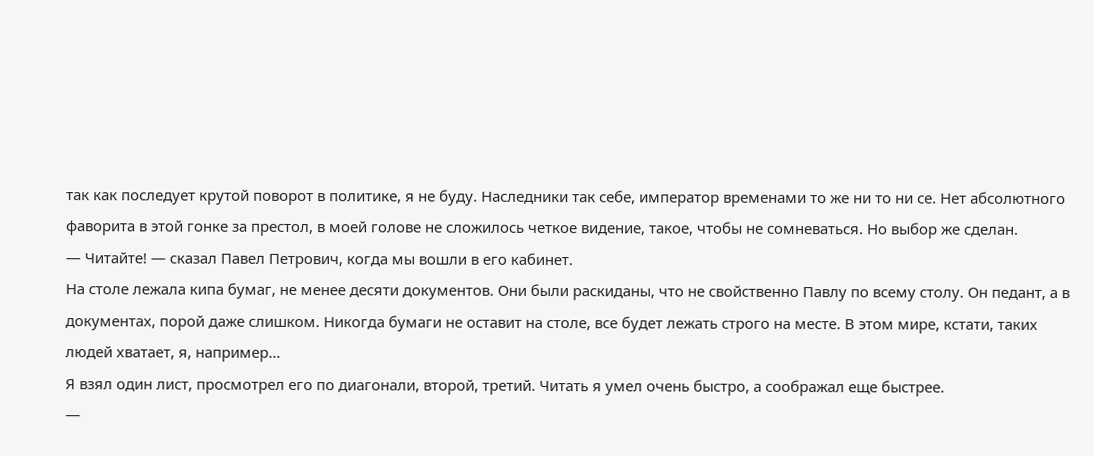так как последует крутой поворот в политике, я не буду. Наследники так себе, император временами то же ни то ни се. Нет абсолютного фаворита в этой гонке за престол, в моей голове не сложилось четкое видение, такое, чтобы не сомневаться. Но выбор же сделан.
— Читайте! — сказал Павел Петрович, когда мы вошли в его кабинет.
На столе лежала кипа бумаг, не менее десяти документов. Они были раскиданы, что не свойственно Павлу по всему столу. Он педант, а в документах, порой даже слишком. Никогда бумаги не оставит на столе, все будет лежать строго на месте. В этом мире, кстати, таких людей хватает, я, например…
Я взял один лист, просмотрел его по диагонали, второй, третий. Читать я умел очень быстро, а соображал еще быстрее.
—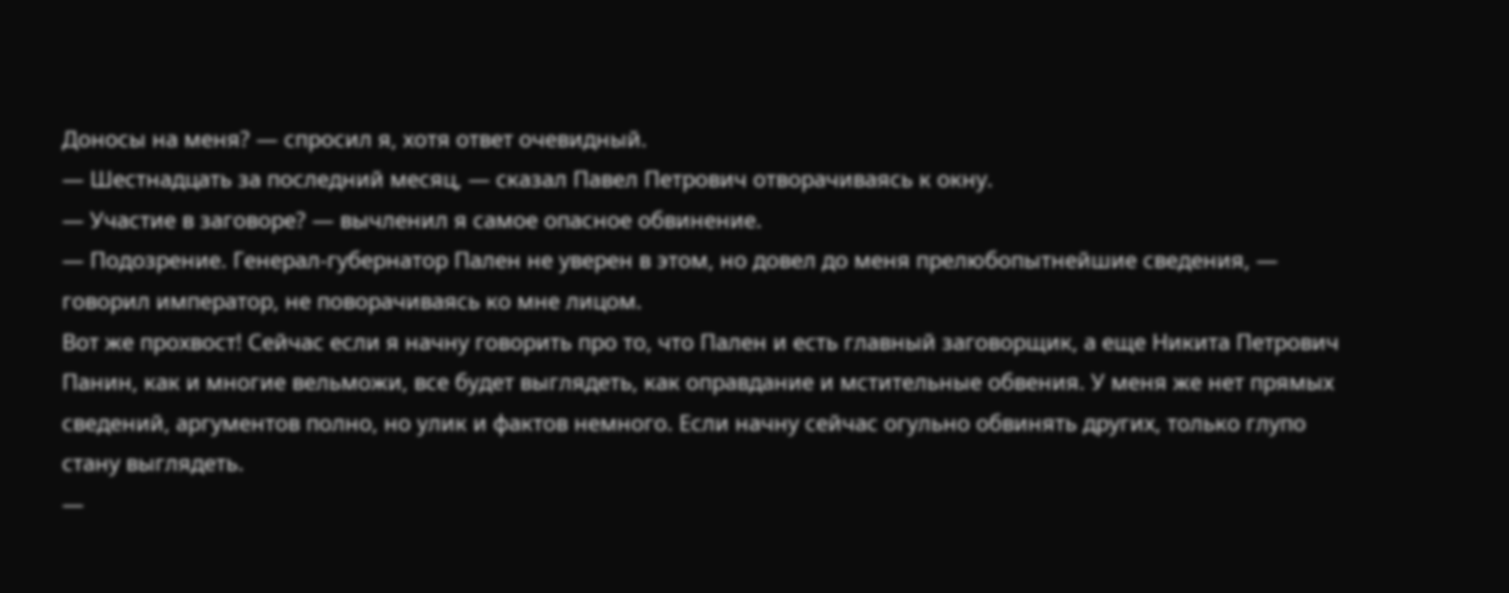Доносы на меня? — спросил я, хотя ответ очевидный.
— Шестнадцать за последний месяц, — сказал Павел Петрович отворачиваясь к окну.
— Участие в заговоре? — вычленил я самое опасное обвинение.
— Подозрение. Генерал-губернатор Пален не уверен в этом, но довел до меня прелюбопытнейшие сведения, — говорил император, не поворачиваясь ко мне лицом.
Вот же прохвост! Сейчас если я начну говорить про то, что Пален и есть главный заговорщик, а еще Никита Петрович Панин, как и многие вельможи, все будет выглядеть, как оправдание и мстительные обвения. У меня же нет прямых сведений, аргументов полно, но улик и фактов немного. Если начну сейчас огульно обвинять других, только глупо стану выглядеть.
—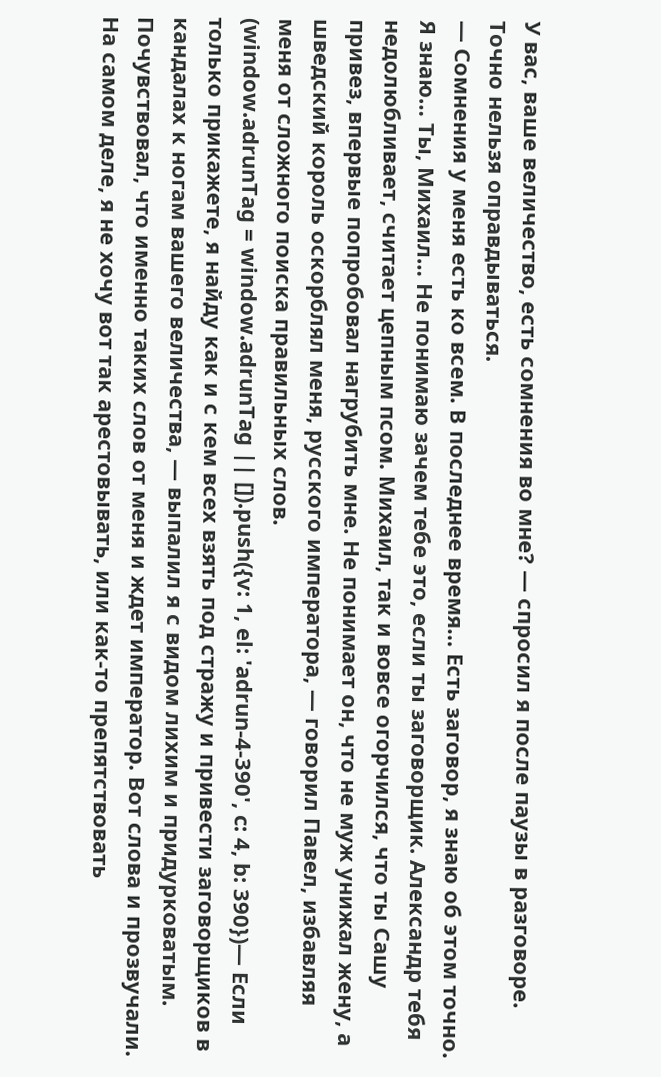У вас, ваше величество, есть сомнения во мне? — спросил я после паузы в разговоре.
Точно нельзя оправдываться.
— Сомнения у меня есть ко всем. В последнее время… Есть заговор, я знаю об этом точно. Я знаю… Ты, Михаил… Не понимаю зачем тебе это, если ты заговорщик. Александр тебя недолюбливает, считает цепным псом. Михаил, так и вовсе огорчился, что ты Сашу привез, впервые попробовал нагрубить мне. Не понимает он, что не муж унижал жену, а шведский король оскорблял меня, русского императора, — говорил Павел, избавляя меня от сложного поиска правильных слов.
(window.adrunTag = window.adrunTag || []).push({v: 1, el: 'adrun-4-390', c: 4, b: 390})— Если только прикажете, я найду как и с кем всех взять под стражу и привести заговорщиков в кандалах к ногам вашего величества, — выпалил я с видом лихим и придурковатым.
Почувствовал, что именно таких слов от меня и ждет император. Вот слова и прозвучали. На самом деле, я не хочу вот так арестовывать, или как-то препятствовать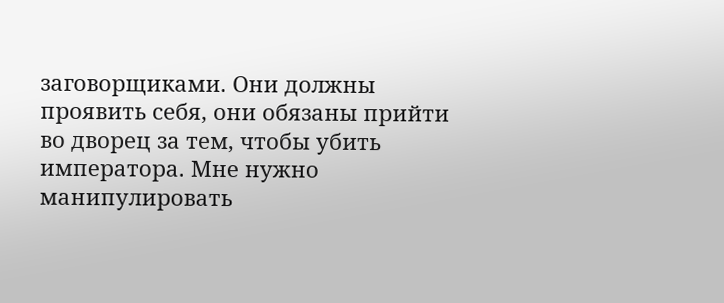заговорщиками. Они должны проявить себя, они обязаны прийти во дворец за тем, чтобы убить императора. Мне нужно манипулировать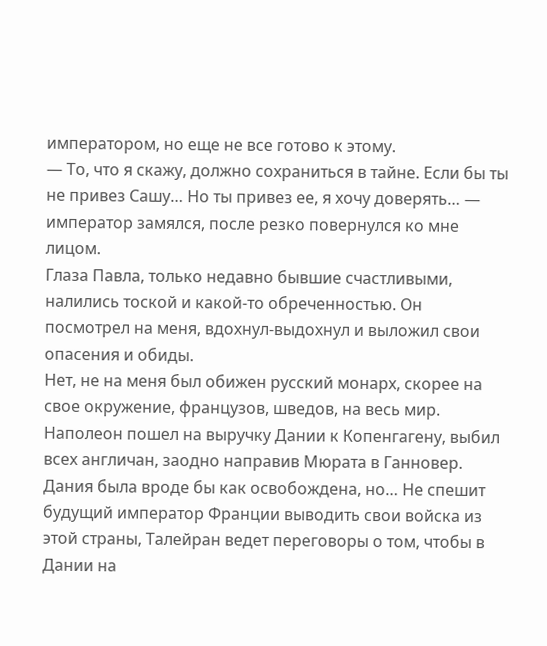императором, но еще не все готово к этому.
— То, что я скажу, должно сохраниться в тайне. Если бы ты не привез Сашу… Но ты привез ее, я хочу доверять… — император замялся, после резко повернулся ко мне лицом.
Глаза Павла, только недавно бывшие счастливыми, налились тоской и какой-то обреченностью. Он посмотрел на меня, вдохнул-выдохнул и выложил свои опасения и обиды.
Нет, не на меня был обижен русский монарх, скорее на свое окружение, французов, шведов, на весь мир. Наполеон пошел на выручку Дании к Копенгагену, выбил всех англичан, заодно направив Мюрата в Ганновер. Дания была вроде бы как освобождена, но… Не спешит будущий император Франции выводить свои войска из этой страны, Талейран ведет переговоры о том, чтобы в Дании на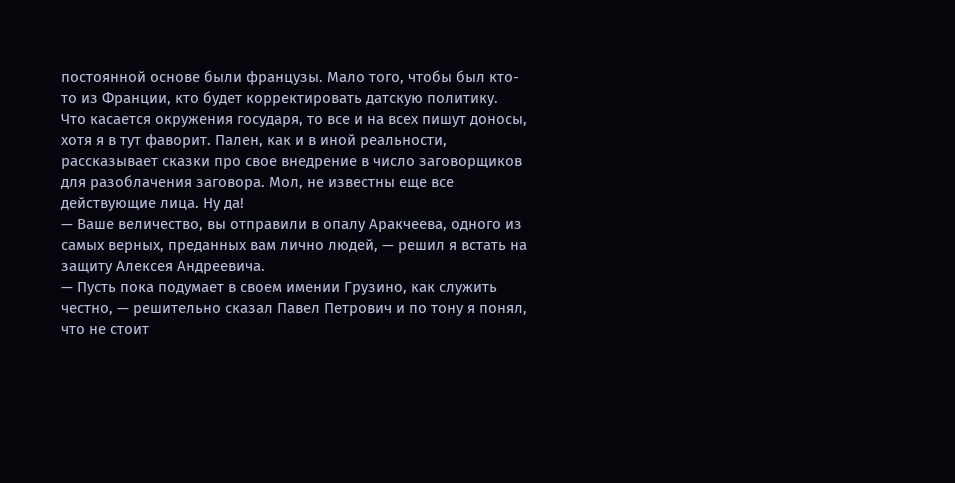постоянной основе были французы. Мало того, чтобы был кто-то из Франции, кто будет корректировать датскую политику.
Что касается окружения государя, то все и на всех пишут доносы, хотя я в тут фаворит. Пален, как и в иной реальности, рассказывает сказки про свое внедрение в число заговорщиков для разоблачения заговора. Мол, не известны еще все действующие лица. Ну да!
— Ваше величество, вы отправили в опалу Аракчеева, одного из самых верных, преданных вам лично людей, — решил я встать на защиту Алексея Андреевича.
— Пусть пока подумает в своем имении Грузино, как служить честно, — решительно сказал Павел Петрович и по тону я понял, что не стоит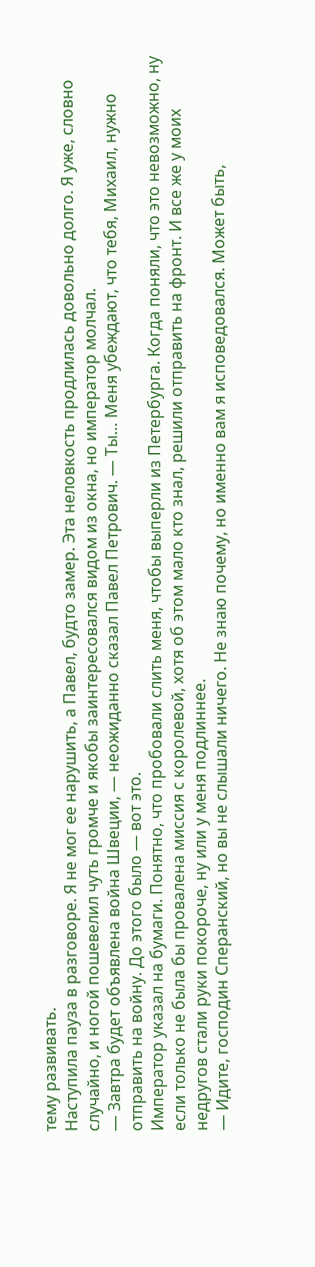тему развивать.
Наступила пауза в разговоре. Я не мог ее нарушить, а Павел, будто замер. Эта неловкость продлилась довольно долго. Я уже, словно случайно, и ногой пошевелил чуть громче и якобы заинтересовался видом из окна, но император молчал.
— Завтра будет объявлена война Швеции, — неожиданно сказал Павел Петрович. — Ты… Меня убеждают, что тебя, Михаил, нужно отправить на войну. До этого было — вот это.
Император указал на бумаги. Понятно, что пробовали слить меня, чтобы выперли из Петербурга. Когда поняли, что это невозможно, ну если только не была бы провалена миссия с королевой, хотя об этом мало кто знал, решили отправить на фронт. И все же у моих недругов стали руки покороче, ну или у меня подлиннее.
— Идите, господин Сперанский, но вы не слышали ничего. Не знаю почему, но именно вам я исповедовался. Может быть,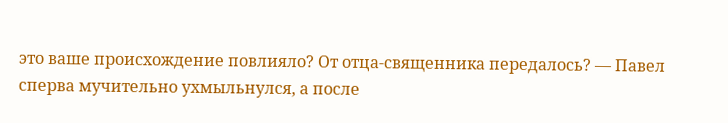это ваше происхождение повлияло? От отца-священника передалось? — Павел сперва мучительно ухмыльнулся, а после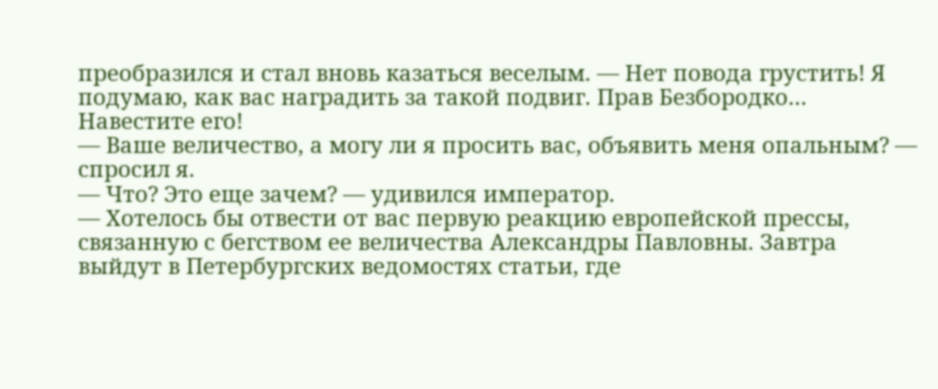преобразился и стал вновь казаться веселым. — Нет повода грустить! Я подумаю, как вас наградить за такой подвиг. Прав Безбородко… Навестите его!
— Ваше величество, а могу ли я просить вас, объявить меня опальным? — спросил я.
— Что? Это еще зачем? — удивился император.
— Хотелось бы отвести от вас первую реакцию европейской прессы, связанную с бегством ее величества Александры Павловны. Завтра выйдут в Петербургских ведомостях статьи, где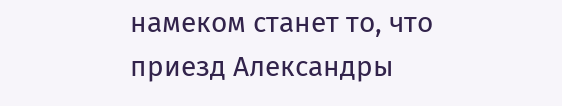намеком станет то, что приезд Александры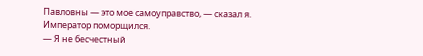Павловны — это мое самоуправство, — сказал я.
Император поморщился.
— Я не бесчестный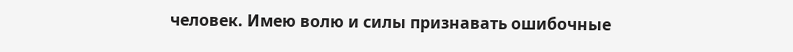человек. Имею волю и силы признавать ошибочные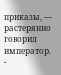приказы, — растерянно говорил император.
-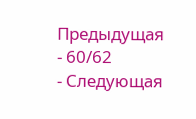Предыдущая
- 60/62
- Следующая